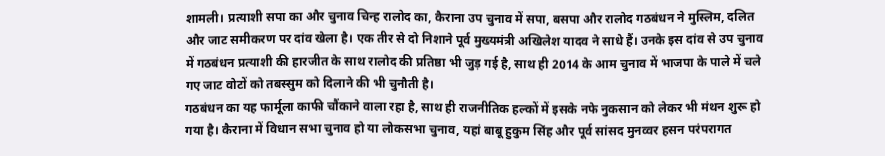शामली। प्रत्याशी सपा का और चुनाव चिन्ह रालोद का, कैराना उप चुनाव में सपा, बसपा और रालोद गठबंधन ने मुस्लिम, दलित और जाट समीकरण पर दांव खेला है। एक तीर से दो निशाने पूर्व मुख्यमंत्री अखिलेश यादव ने साधे हैं। उनके इस दांव से उप चुनाव में गठबंधन प्रत्याशी की हारजीत के साथ रालोद की प्रतिष्ठा भी जुड़ गई है, साथ ही 2014 के आम चुनाव में भाजपा के पाले में चले गए जाट वोटों को तबस्सुम को दिलाने की भी चुनौती है।
गठबंधन का यह फार्मूला काफी चौंकाने वाला रहा है, साथ ही राजनीतिक हल्कों में इसके नफे नुकसान को लेकर भी मंथन शुरू हो गया है। कैराना में विधान सभा चुनाव हो या लोकसभा चुनाव, यहां बाबू हुकुम सिंह और पूर्व सांसद मुनव्वर हसन परंपरागत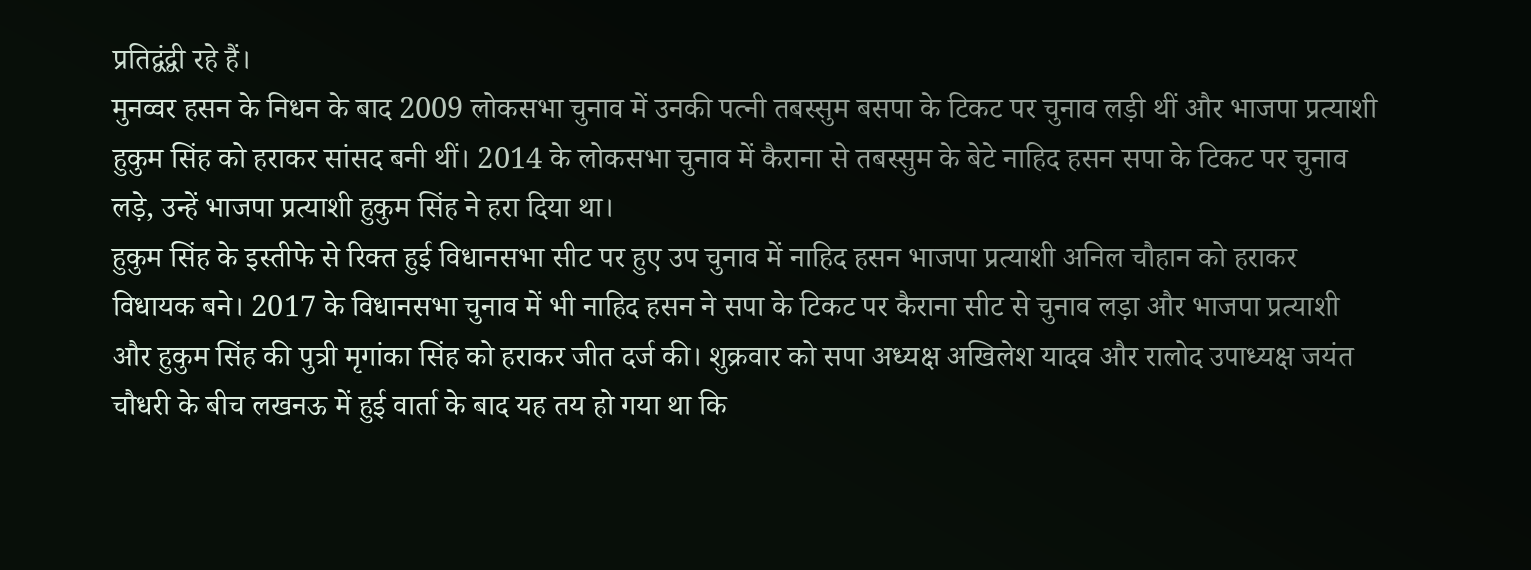प्रतिद्वंद्वी रहे हैं।
मुनव्वर हसन के निधन के बाद 2009 लोकसभा चुनाव में उनकी पत्नी तबस्सुम बसपा के टिकट पर चुनाव लड़ी थीं और भाजपा प्रत्याशी हुकुम सिंह को हराकर सांसद बनी थीं। 2014 के लोकसभा चुनाव में कैराना से तबस्सुम के बेटे नाहिद हसन सपा के टिकट पर चुनाव लड़े, उन्हें भाजपा प्रत्याशी हुकुम सिंह ने हरा दिया था।
हुकुम सिंह के इस्तीफे से रिक्त हुई विधानसभा सीट पर हुए उप चुनाव में नाहिद हसन भाजपा प्रत्याशी अनिल चौहान को हराकर विधायक बने। 2017 के विधानसभा चुनाव में भी नाहिद हसन ने सपा के टिकट पर कैराना सीट से चुनाव लड़ा और भाजपा प्रत्याशी और हुकुम सिंह की पुत्री मृगांका सिंह को हराकर जीत दर्ज की। शुक्रवार को सपा अध्यक्ष अखिलेश यादव और रालोद उपाध्यक्ष जयंत चौधरी के बीच लखनऊ में हुई वार्ता के बाद यह तय हो गया था कि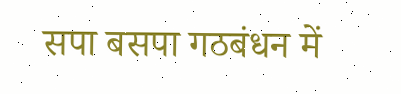सपा बसपा गठबंधन में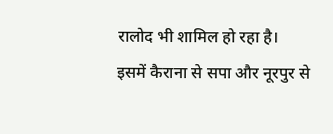रालोद भी शामिल हो रहा है।
इसमें कैराना से सपा और नूरपुर से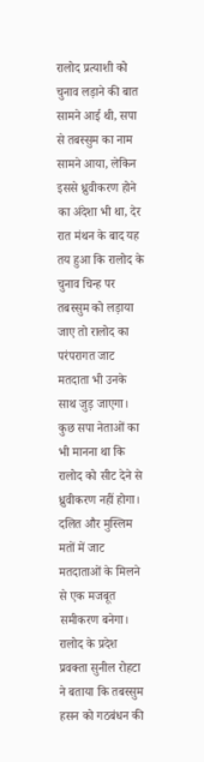रालोद प्रत्याशी को चुनाव लड़ाने की बात सामने आई थी, सपा से तबस्सुम का नाम सामने आया, लेकिन इससे ध्रुवीकरण होने का अंदेशा भी था, देर रात मंथन के बाद यह तय हुआ कि रालोद के चुनाव चिन्ह पर तबस्सुम को लड़ाया जाए तो रालोद का परंपरागत जाट मतदाता भी उनके साथ जुड़ जाएगा। कुछ सपा नेताओं का भी मानना था कि रालोद को सीट देने से ध्रुवीकरण नहीं होगा। दलित और मुस्लिम मतों में जाट मतदाताओं के मिलने से एक मजबूत समीकरण बनेगा। रालोद के प्रदेश प्रवक्ता सुनील रोहटा ने बताया कि तबस्सुम हसन को गठबंधन की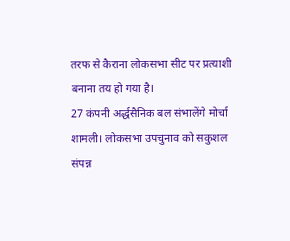तरफ से कैराना लोकसभा सीट पर प्रत्याशी बनाना तय हो गया है।
27 कंपनी अर्द्धसैनिक बल संभालेंगे मोर्चा
शामली। लोकसभा उपचुनाव को सकुशल संपन्न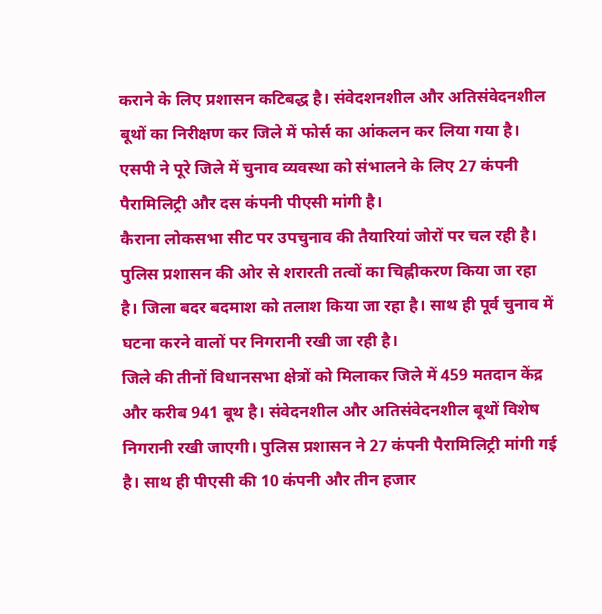कराने के लिए प्रशासन कटिबद्ध है। संवेदशनशील और अतिसंवेदनशील बूथों का निरीक्षण कर जिले में फोर्स का आंकलन कर लिया गया है। एसपी ने पूरे जिले में चुनाव व्यवस्था को संभालने के लिए 27 कंपनी पैरामिलिट्री और दस कंपनी पीएसी मांगी है।
कैराना लोकसभा सीट पर उपचुनाव की तैयारियां जोरों पर चल रही है। पुलिस प्रशासन की ओर से शरारती तत्वों का चिह्नीकरण किया जा रहा है। जिला बदर बदमाश को तलाश किया जा रहा है। साथ ही पूर्व चुनाव में घटना करने वालों पर निगरानी रखी जा रही है।
जिले की तीनों विधानसभा क्षेत्रों को मिलाकर जिले में 459 मतदान केंद्र और करीब 941 बूथ है। संवेदनशील और अतिसंवेदनशील बूथों विशेष निगरानी रखी जाएगी। पुलिस प्रशासन ने 27 कंपनी पैरामिलिट्री मांगी गई है। साथ ही पीएसी की 10 कंपनी और तीन हजार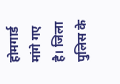होमगार्ड मांगे गए है। जिला पुलिस के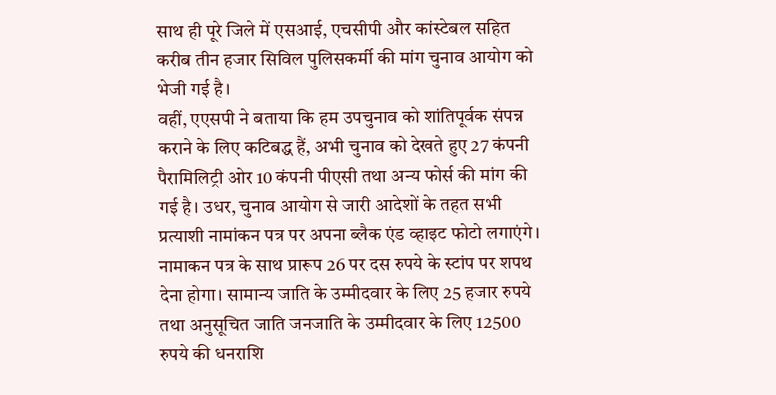साथ ही पूरे जिले में एसआई, एचसीपी और कांस्टेबल सहित करीब तीन हजार सिविल पुलिसकर्मी की मांग चुनाव आयोग को भेजी गई है।
वहीं, एएसपी ने बताया कि हम उपचुनाव को शांतिपूर्वक संपन्न कराने के लिए कटिबद्ध हैं, अभी चुनाव को देखते हुए 27 कंपनी पैरामिलिट्री ओर 10 कंपनी पीएसी तथा अन्य फोर्स की मांग की गई है। उधर, चुनाव आयोग से जारी आदेशों के तहत सभी प्रत्याशी नामांकन पत्र पर अपना ब्लैक एंड व्हाइट फोटो लगाएंगे। नामाकन पत्र के साथ प्रारूप 26 पर दस रुपये के स्टांप पर शपथ देना होगा। सामान्य जाति के उम्मीदवार के लिए 25 हजार रुपये तथा अनुसूचित जाति जनजाति के उम्मीदवार के लिए 12500 रुपये की धनराशि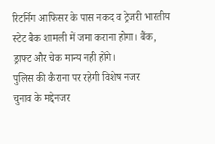रिटर्निग आफिसर के पास नकद व ट्रेजरी भारतीय स्टेट बैक शामली में जमा कराना होगा। बैंक, ड्राफ्ट और चेक मान्य नही होंगे।
पुलिस की कैराना पर रहेगी विशेष नजर
चुनाव के मद्देनजर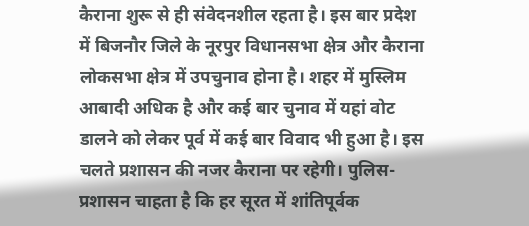कैराना शुरू से ही संवेदनशील रहता है। इस बार प्रदेश में बिजनौर जिले के नूरपुर विधानसभा क्षेत्र और कैराना लोकसभा क्षेत्र में उपचुनाव होना है। शहर में मुस्लिम आबादी अधिक है और कई बार चुनाव में यहां वोट डालने को लेकर पूर्व में कई बार विवाद भी हुआ है। इस चलते प्रशासन की नजर कैराना पर रहेगी। पुलिस-प्रशासन चाहता है कि हर सूरत में शांतिपूर्वक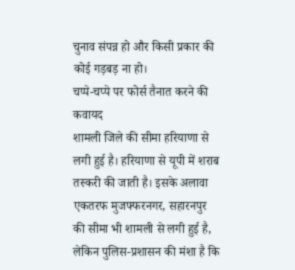चुनाव संपन्न हो और किसी प्रकार की कोई गड़बड़ ना हो।
चप्पे-चप्पे पर फोर्स तैनात करने की कवायद
शामली जिले की सीमा हरियाणा से लगी हुई है। हरियाणा से यूपी में शराब तस्करी की जाती है। इसके अलावा एकतरफ मुजफ्फरनगर, सहारनपुर की सीमा भी शामली से लगी हुई है, लेकिन पुलिस-प्रशासन की मंशा है कि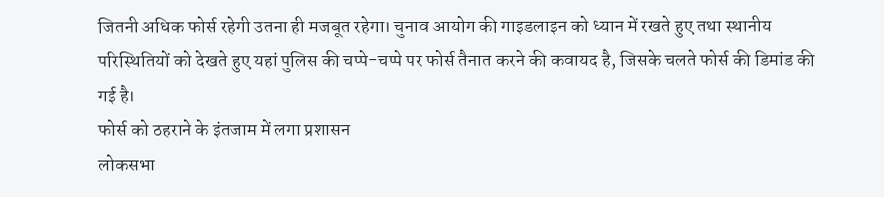जितनी अधिक फोर्स रहेगी उतना ही मजबूत रहेगा। चुनाव आयोग की गाइडलाइन को ध्यान में रखते हुए तथा स्थानीय परिस्थितियों को देखते हुए यहां पुलिस की चप्पे-चप्पे पर फोर्स तैनात करने की कवायद है, जिसके चलते फोर्स की डिमांड की गई है।
फोर्स को ठहराने के इंतजाम में लगा प्रशासन
लोकसभा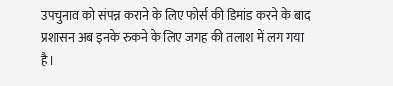उपचुनाव को संपन्न कराने के लिए फोर्स की डिमांड करने के बाद प्रशासन अब इनके रुकने के लिए जगह की तलाश में लग गया है।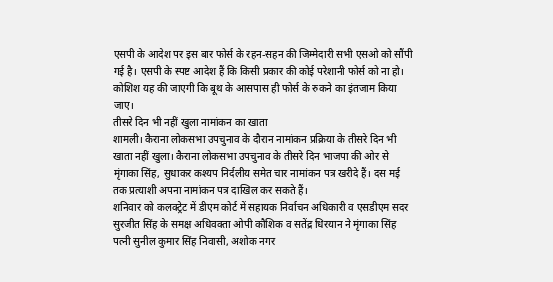एसपी के आदेश पर इस बार फोर्स के रहन-सहन की जिम्मेदारी सभी एसओ को सौंपी गई है। एसपी के स्पष्ट आदेश हैं कि किसी प्रकार की कोई परेशानी फोर्स को ना हो। कोशिश यह की जाएगी कि बूथ के आसपास ही फोर्स के रुकने का इंतजाम किया जाए।
तीसरे दिन भी नहीं खुला नामांकन का खाता
शामली। कैराना लोकसभा उपचुनाव के दौरान नामांकन प्रक्रिया के तीसरे दिन भी खाता नहीं खुला। कैराना लोकसभा उपचुनाव के तीसरे दिन भाजपा की ओर से मृंगाका सिंह, सुधाकर कश्यप निर्दलीय समेत चार नामांकन पत्र खरीदे हैं। दस मई तक प्रत्याशी अपना नामांकन पत्र दाखिल कर सकते हैं।
शनिवार को कलक्ट्रेट में डीएम कोर्ट में सहायक निर्वाचन अधिकारी व एसडीएम सदर सुरजीत सिंह के समक्ष अधिवक्ता ओपी कौशिक व सतेंद्र धिरयान ने मृंगाका सिंह पत्नी सुनील कुमार सिंह निवासी, अशोक नगर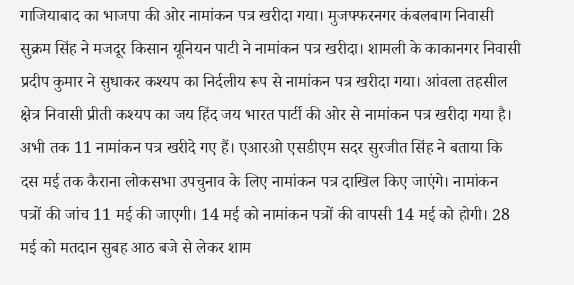गाजियाबाद का भाजपा की ओर नामांकन पत्र खरीदा गया। मुजफ्फरनगर कंबलबाग निवासी सुक्रम सिंह ने मजदूर किसान यूनियन पाटी ने नामांकन पत्र खरीदा। शामली के काकानगर निवासी प्रदीप कुमार ने सुधाकर कश्यप का निर्दलीय रूप से नामांकन पत्र खरीदा गया। आंवला तहसील क्षेत्र निवासी प्रीती कश्यप का जय हिंद जय भारत पार्टी की ओर से नामांकन पत्र खरीदा गया है। अभी तक 11 नामांकन पत्र खरीदे गए हैं। एआरओ एसडीएम सदर सुरजीत सिंह ने बताया कि दस मई तक कैराना लोकसभा उपचुनाव के लिए नामांकन पत्र दाखिल किए जाएंगे। नामांकन पत्रों की जांच 11 मई की जाएगी। 14 मई को नामांकन पत्रों की वापसी 14 मई को होगी। 28 मई को मतदान सुबह आठ बजे से लेकर शाम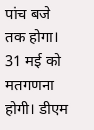पांच बजे तक होगा। 31 मई को मतगणना होगी। डीएम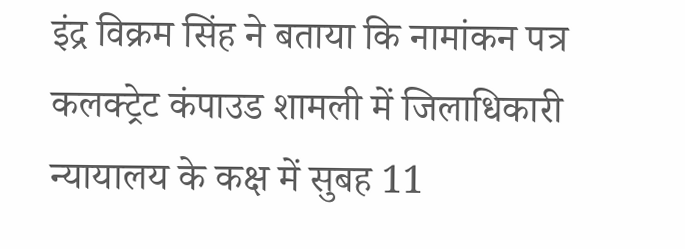इंद्र विक्रम सिंह ने बताया कि नामांकन पत्र कलक्ट्रेट कंपाउड शामली में जिलाधिकारी न्यायालय के कक्ष में सुबह 11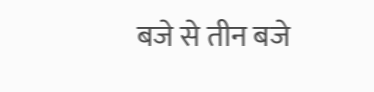बजे से तीन बजे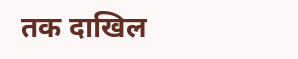तक दाखिल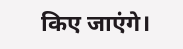किए जाएंगे।